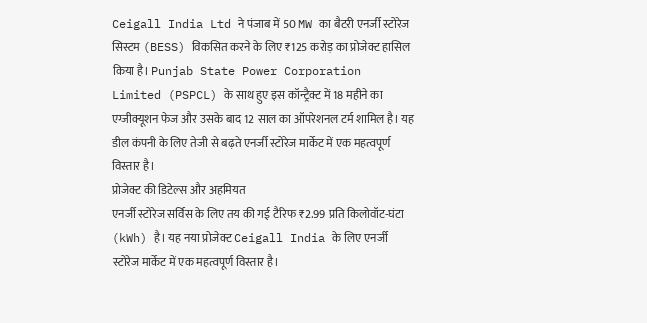Ceigall India Ltd ने पंजाब में 50 MW का बैटरी एनर्जी स्टोरेज सिस्टम (BESS) विकसित करने के लिए ₹125 करोड़ का प्रोजेक्ट हासिल किया है। Punjab State Power Corporation Limited (PSPCL) के साथ हुए इस कॉन्ट्रैक्ट में 18 महीने का एग्जीक्यूशन फेज और उसके बाद 12 साल का ऑपरेशनल टर्म शामिल है। यह डील कंपनी के लिए तेजी से बढ़ते एनर्जी स्टोरेज मार्केट में एक महत्वपूर्ण विस्तार है।
प्रोजेक्ट की डिटेल्स और अहमियत
एनर्जी स्टोरेज सर्विस के लिए तय की गई टैरिफ ₹2.99 प्रति किलोवॉट-घंटा (kWh) है। यह नया प्रोजेक्ट Ceigall India के लिए एनर्जी स्टोरेज मार्केट में एक महत्वपूर्ण विस्तार है।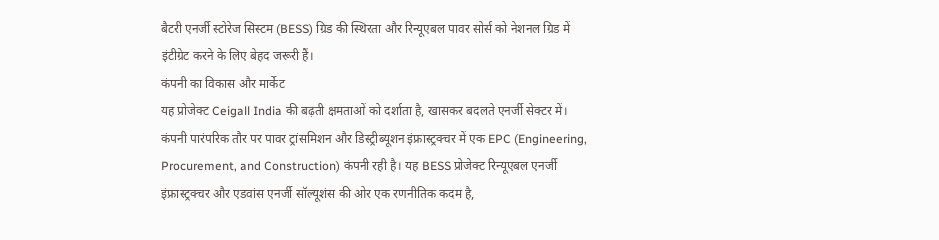बैटरी एनर्जी स्टोरेज सिस्टम (BESS) ग्रिड की स्थिरता और रिन्यूएबल पावर सोर्स को नेशनल ग्रिड में इंटीग्रेट करने के लिए बेहद जरूरी हैं।
कंपनी का विकास और मार्केट
यह प्रोजेक्ट Ceigall India की बढ़ती क्षमताओं को दर्शाता है, खासकर बदलते एनर्जी सेक्टर में। कंपनी पारंपरिक तौर पर पावर ट्रांसमिशन और डिस्ट्रीब्यूशन इंफ्रास्ट्रक्चर में एक EPC (Engineering, Procurement, and Construction) कंपनी रही है। यह BESS प्रोजेक्ट रिन्यूएबल एनर्जी इंफ्रास्ट्रक्चर और एडवांस एनर्जी सॉल्यूशंस की ओर एक रणनीतिक कदम है,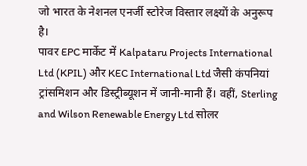जो भारत के नेशनल एनर्जी स्टोरेज विस्तार लक्ष्यों के अनुरूप है।
पावर EPC मार्केट में Kalpataru Projects International Ltd (KPIL) और KEC International Ltd जैसी कंपनियां ट्रांसमिशन और डिस्ट्रीब्यूशन में जानी-मानी हैं। वहीं, Sterling and Wilson Renewable Energy Ltd सोलर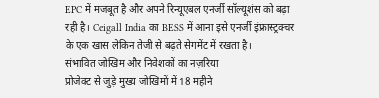EPC में मजबूत है और अपने रिन्यूएबल एनर्जी सॉल्यूशंस को बढ़ा रही है। Ceigall India का BESS में आना इसे एनर्जी इंफ्रास्ट्रक्चर के एक खास लेकिन तेजी से बढ़ते सेगमेंट में रखता है।
संभावित जोखिम और निवेशकों का नज़रिया
प्रोजेक्ट से जुड़े मुख्य जोखिमों में 18 महीने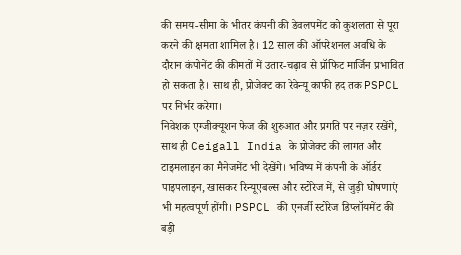की समय-सीमा के भीतर कंपनी की डेवलपमेंट को कुशलता से पूरा करने की क्षमता शामिल है। 12 साल की ऑपरेशनल अवधि के दौरान कंपोनेंट की कीमतों में उतार-चढ़ाव से प्रॉफिट मार्जिन प्रभावित हो सकता है। साथ ही, प्रोजेक्ट का रेवेन्यू काफी हद तक PSPCL पर निर्भर करेगा।
निवेशक एग्जीक्यूशन फेज की शुरुआत और प्रगति पर नज़र रखेंगे, साथ ही Ceigall India के प्रोजेक्ट की लागत और टाइमलाइन का मैनेजमेंट भी देखेंगे। भविष्य में कंपनी के ऑर्डर पाइपलाइन, खासकर रिन्यूएबल्स और स्टोरेज में, से जुड़ी घोषणाएं भी महत्वपूर्ण होंगी। PSPCL की एनर्जी स्टोरेज डिप्लॉयमेंट की बड़ी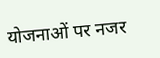योजनाओं पर नजर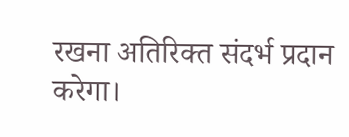रखना अतिरिक्त संदर्भ प्रदान करेगा।